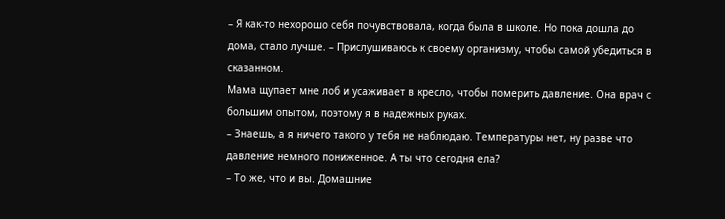– Я как-то нехорошо себя почувствовала, когда была в школе. Но пока дошла до дома, стало лучше. – Прислушиваюсь к своему организму, чтобы самой убедиться в сказанном.
Мама щупает мне лоб и усаживает в кресло, чтобы померить давление. Она врач с большим опытом, поэтому я в надежных руках.
– Знаешь, а я ничего такого у тебя не наблюдаю. Температуры нет, ну разве что давление немного пониженное. А ты что сегодня ела?
– То же, что и вы. Домашние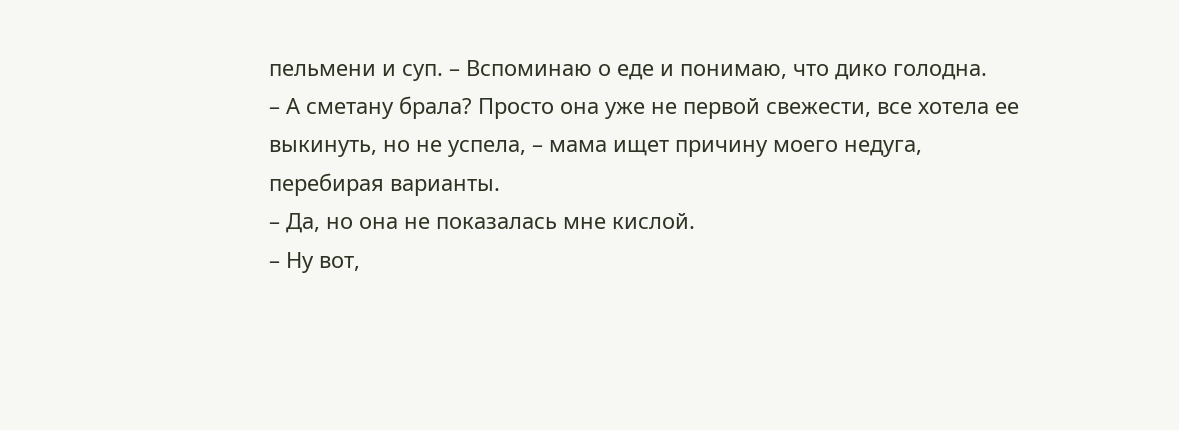пельмени и суп. – Вспоминаю о еде и понимаю, что дико голодна.
– А сметану брала? Просто она уже не первой свежести, все хотела ее выкинуть, но не успела, – мама ищет причину моего недуга, перебирая варианты.
– Да, но она не показалась мне кислой.
– Ну вот,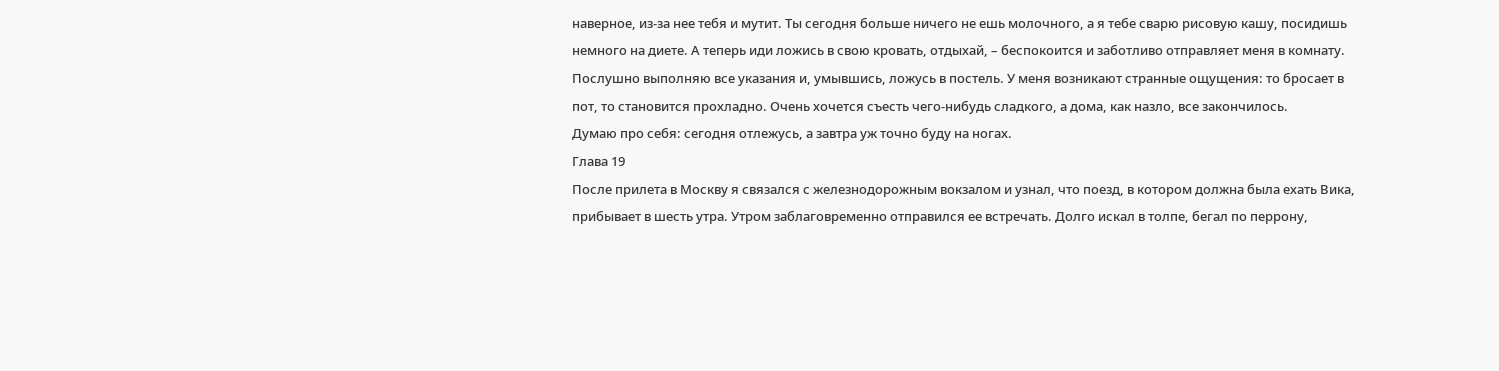наверное, из-за нее тебя и мутит. Ты сегодня больше ничего не ешь молочного, а я тебе сварю рисовую кашу, посидишь немного на диете. А теперь иди ложись в свою кровать, отдыхай, – беспокоится и заботливо отправляет меня в комнату.
Послушно выполняю все указания и, умывшись, ложусь в постель. У меня возникают странные ощущения: то бросает в пот, то становится прохладно. Очень хочется съесть чего-нибудь сладкого, а дома, как назло, все закончилось.
Думаю про себя: сегодня отлежусь, а завтра уж точно буду на ногах.
Глава 19
После прилета в Москву я связался с железнодорожным вокзалом и узнал, что поезд, в котором должна была ехать Вика, прибывает в шесть утра. Утром заблаговременно отправился ее встречать. Долго искал в толпе, бегал по перрону,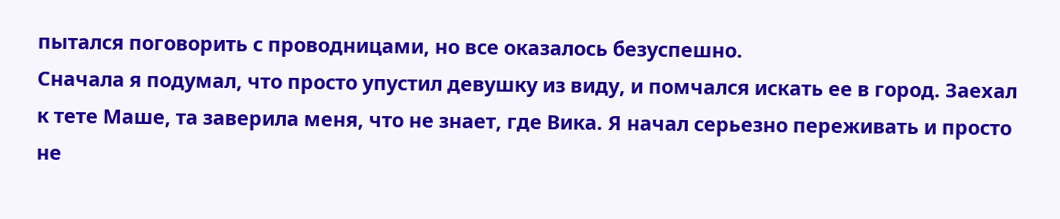пытался поговорить с проводницами, но все оказалось безуспешно.
Сначала я подумал, что просто упустил девушку из виду, и помчался искать ее в город. Заехал к тете Маше, та заверила меня, что не знает, где Вика. Я начал серьезно переживать и просто не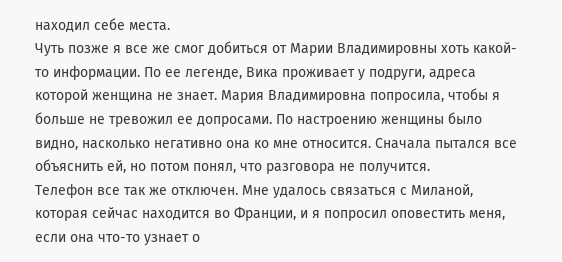находил себе места.
Чуть позже я все же смог добиться от Марии Владимировны хоть какой-то информации. По ее легенде, Вика проживает у подруги, адреса которой женщина не знает. Мария Владимировна попросила, чтобы я больше не тревожил ее допросами. По настроению женщины было видно, насколько негативно она ко мне относится. Сначала пытался все объяснить ей, но потом понял, что разговора не получится.
Телефон все так же отключен. Мне удалось связаться с Миланой, которая сейчас находится во Франции, и я попросил оповестить меня, если она что-то узнает о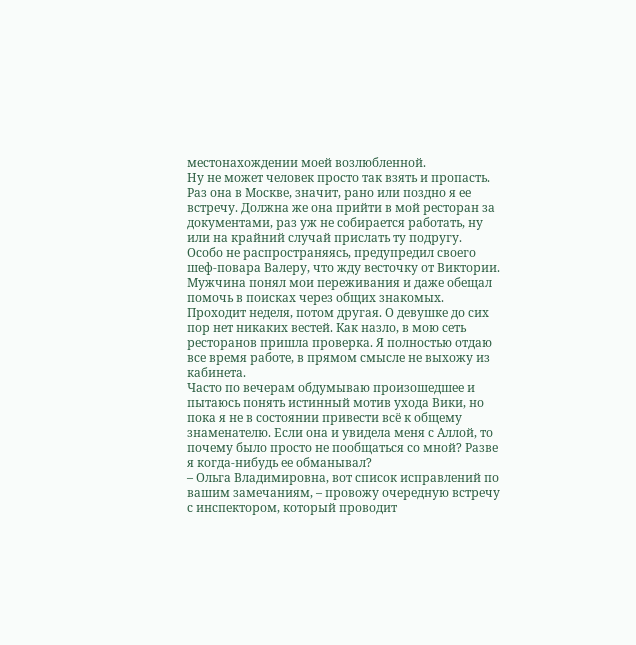местонахождении моей возлюбленной.
Ну не может человек просто так взять и пропасть. Раз она в Москве, значит, рано или поздно я ее встречу. Должна же она прийти в мой ресторан за документами, раз уж не собирается работать, ну или на крайний случай прислать ту подругу.
Особо не распространяясь, предупредил своего шеф-повара Валеру, что жду весточку от Виктории. Мужчина понял мои переживания и даже обещал помочь в поисках через общих знакомых.
Проходит неделя, потом другая. О девушке до сих пор нет никаких вестей. Как назло, в мою сеть ресторанов пришла проверка. Я полностью отдаю все время работе, в прямом смысле не выхожу из кабинета.
Часто по вечерам обдумываю произошедшее и пытаюсь понять истинный мотив ухода Вики, но пока я не в состоянии привести всё к общему знаменателю. Если она и увидела меня с Аллой, то почему было просто не пообщаться со мной? Разве я когда-нибудь ее обманывал?
– Ольга Владимировна, вот список исправлений по вашим замечаниям, – провожу очередную встречу с инспектором, который проводит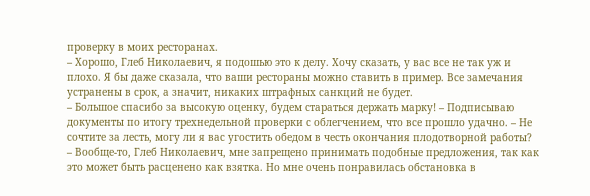проверку в моих ресторанах.
– Хорошо, Глеб Николаевич, я подошью это к делу. Хочу сказать, у вас все не так уж и плохо. Я бы даже сказала, что ваши рестораны можно ставить в пример. Все замечания устранены в срок, а значит, никаких штрафных санкций не будет.
– Большое спасибо за высокую оценку, будем стараться держать марку! – Подписываю документы по итогу трехнедельной проверки с облегчением, что все прошло удачно. – Не сочтите за лесть, могу ли я вас угостить обедом в честь окончания плодотворной работы?
– Вообще-то, Глеб Николаевич, мне запрещено принимать подобные предложения, так как это может быть расценено как взятка. Но мне очень понравилась обстановка в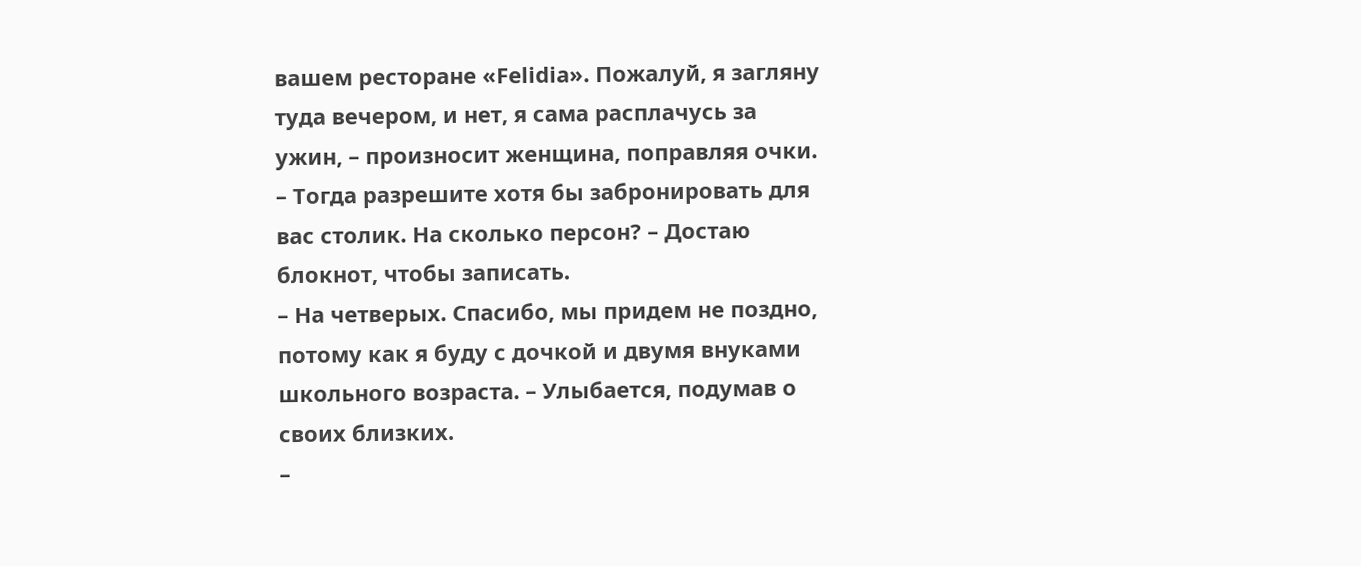вашем ресторане «Felidia». Пожалуй, я загляну туда вечером, и нет, я сама расплачусь за ужин, – произносит женщина, поправляя очки.
– Тогда разрешите хотя бы забронировать для вас столик. На сколько персон? – Достаю блокнот, чтобы записать.
– На четверых. Спасибо, мы придем не поздно, потому как я буду с дочкой и двумя внуками школьного возраста. – Улыбается, подумав о своих близких.
–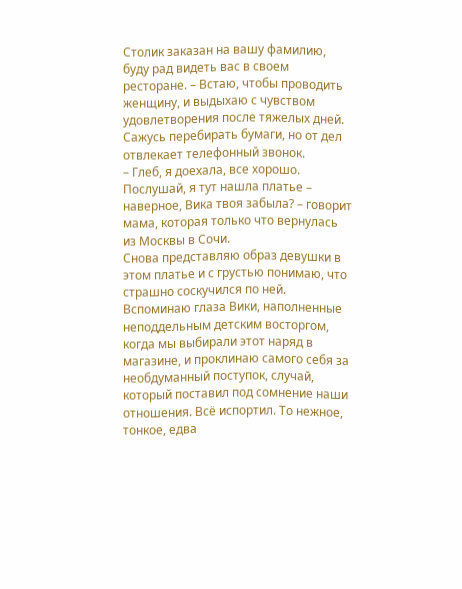Столик заказан на вашу фамилию, буду рад видеть вас в своем ресторане. – Встаю, чтобы проводить женщину, и выдыхаю с чувством удовлетворения после тяжелых дней.
Сажусь перебирать бумаги, но от дел отвлекает телефонный звонок.
– Глеб, я доехала, все хорошо. Послушай, я тут нашла платье – наверное, Вика твоя забыла? – говорит мама, которая только что вернулась из Москвы в Сочи.
Снова представляю образ девушки в этом платье и с грустью понимаю, что страшно соскучился по ней. Вспоминаю глаза Вики, наполненные неподдельным детским восторгом, когда мы выбирали этот наряд в магазине, и проклинаю самого себя за необдуманный поступок, случай, который поставил под сомнение наши отношения. Всё испортил. То нежное, тонкое, едва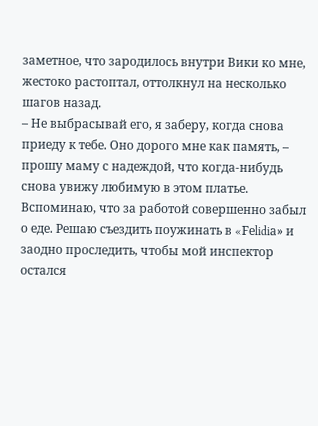заметное, что зародилось внутри Вики ко мне, жестоко растоптал, оттолкнул на несколько шагов назад.
– Не выбрасывай его, я заберу, когда снова приеду к тебе. Оно дорого мне как память, – прошу маму с надеждой, что когда-нибудь снова увижу любимую в этом платье.
Вспоминаю, что за работой совершенно забыл о еде. Решаю съездить поужинать в «Fеlidiа» и заодно проследить, чтобы мой инспектор остался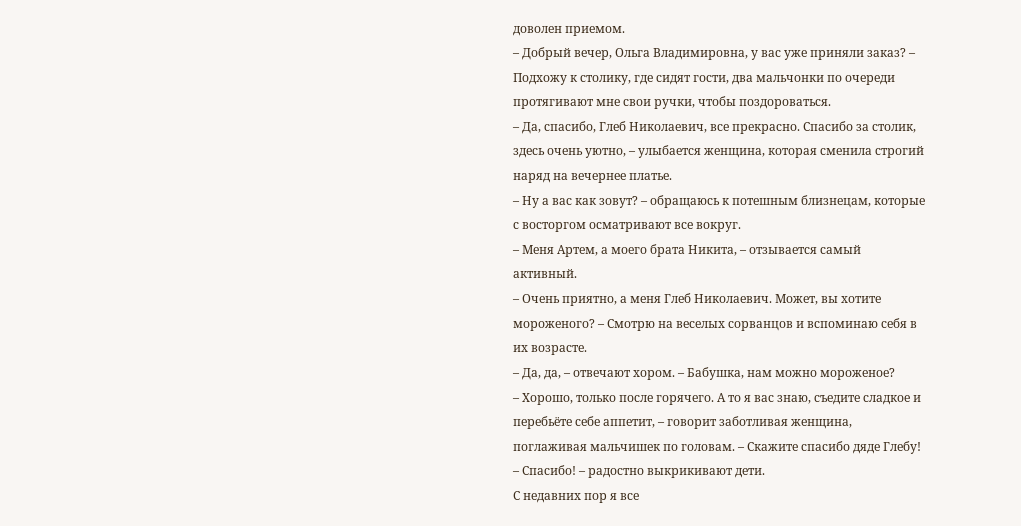доволен приемом.
– Добрый вечер, Ольга Владимировна, у вас уже приняли заказ? – Подхожу к столику, где сидят гости, два мальчонки по очереди протягивают мне свои ручки, чтобы поздороваться.
– Да, спасибо, Глеб Николаевич, все прекрасно. Спасибо за столик, здесь очень уютно, – улыбается женщина, которая сменила строгий наряд на вечернее платье.
– Ну а вас как зовут? – обращаюсь к потешным близнецам, которые с восторгом осматривают все вокруг.
– Меня Артем, а моего брата Никита, – отзывается самый активный.
– Очень приятно, а меня Глеб Николаевич. Может, вы хотите мороженого? – Смотрю на веселых сорванцов и вспоминаю себя в их возрасте.
– Да, да, – отвечают хором. – Бабушка, нам можно мороженое?
– Хорошо, только после горячего. А то я вас знаю, съедите сладкое и перебьёте себе аппетит, – говорит заботливая женщина, поглаживая мальчишек по головам. – Скажите спасибо дяде Глебу!
– Спасибо! – радостно выкрикивают дети.
С недавних пор я все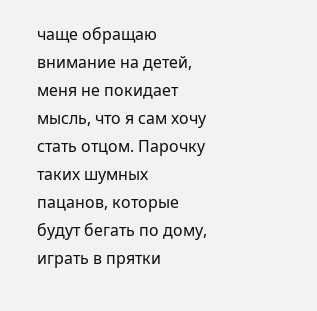чаще обращаю внимание на детей, меня не покидает мысль, что я сам хочу стать отцом. Парочку таких шумных пацанов, которые будут бегать по дому, играть в прятки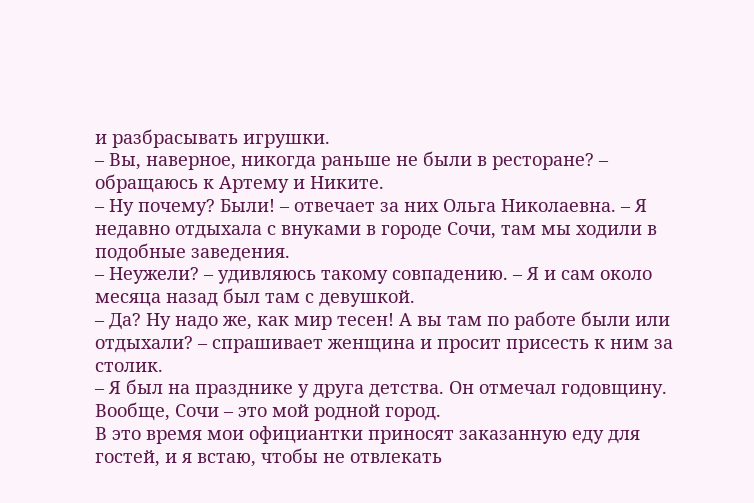и разбрасывать игрушки.
– Вы, наверное, никогда раньше не были в ресторане? – обращаюсь к Артему и Никите.
– Ну почему? Были! – отвечает за них Ольга Николаевна. – Я недавно отдыхала с внуками в городе Сочи, там мы ходили в подобные заведения.
– Неужели? – удивляюсь такому совпадению. – Я и сам около месяца назад был там с девушкой.
– Да? Ну надо же, как мир тесен! А вы там по работе были или отдыхали? – спрашивает женщина и просит присесть к ним за столик.
– Я был на празднике у друга детства. Он отмечал годовщину. Вообще, Сочи – это мой родной город.
В это время мои официантки приносят заказанную еду для гостей, и я встаю, чтобы не отвлекать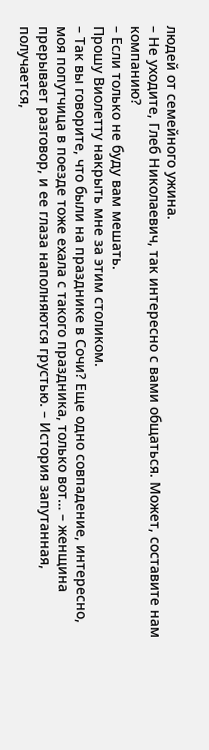людей от семейного ужина.
– Не уходите, Глеб Николаевич, так интересно с вами общаться. Может, составите нам компанию?
– Если только не буду вам мешать.
Прошу Виолетту накрыть мне за этим столиком.
– Так вы говорите, что были на празднике в Сочи? Еще одно совпадение, интересно, моя попутчица в поезде тоже ехала с такого праздника, только вот… – женщина прерывает разговор, и ее глаза наполняются грустью. – История запутанная, получается,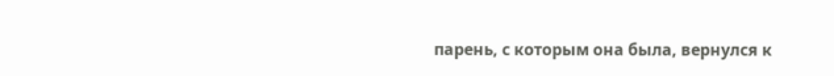парень, с которым она была, вернулся к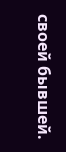своей бывшей.